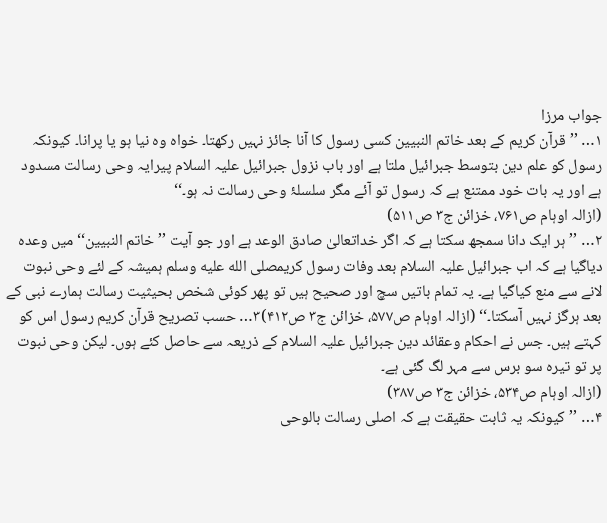جواب مرزا
۱… ’’قرآن کریم کے بعد خاتم النبیین کسی رسول کا آنا جائز نہیں رکھتا۔ خواہ وہ نیا ہو یا پرانا۔ کیونکہ رسول کو علم دین بتوسط جبرائیل ملتا ہے اور باب نزول جبرائیل علیہ السلام پیرایہ وحی رسالت مسدود ہے اور یہ بات خود ممتنع ہے کہ رسول تو آئے مگر سلسلۂ وحی رسالت نہ ہو۔‘‘
(ازالہ اوہام ص۷۶۱، خزائن ج۳ ص۵۱۱)
۲… ’’ہر ایک دانا سمجھ سکتا ہے کہ اگر خداتعالیٰ صادق الوعد ہے اور جو آیت ’’خاتم النبیین‘‘ میں وعدہ دیاگیا ہے کہ اب جبرائیل علیہ السلام بعد وفات رسول کریمصلى الله عليه وسلم ہمیشہ کے لئے وحی نبوت لانے سے منع کیاگیا ہے۔ یہ تمام باتیں سچ اور صحیح ہیں تو پھر کوئی شخص بحیثیت رسالت ہمارے نبی کے بعد ہرگز نہیں آسکتا۔‘‘ (ازالہ اوہام ص۵۷۷، خزائن ج۳ ص۴۱۲)۳… حسب تصریح قرآن کریم رسول اس کو کہتے ہیں۔ جس نے احکام وعقائد دین جبرائیل علیہ السلام کے ذریعہ سے حاصل کئے ہوں۔ لیکن وحی نبوت پر تو تیرہ سو برس سے مہر لگ گئی ہے۔
(ازالہ اوہام ص۵۳۴، خزائن ج۳ ص۳۸۷)
۴… ’’کیونکہ یہ ثابت حقیقت ہے کہ اصلی رسالت بالوحی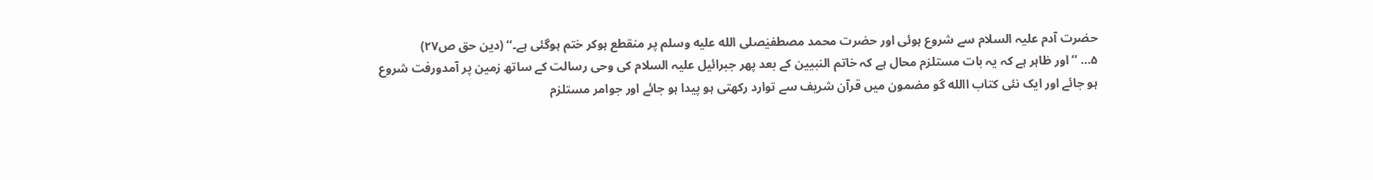حضرت آدم علیہ السلام سے شروع ہوئی اور حضرت محمد مصطفیٰصلى الله عليه وسلم پر منقطع ہوکر ختم ہوگئی ہے۔‘‘ (دین حق ص۲۷)
۵… ’’اور ظاہر ہے کہ یہ بات مستلزم محال ہے کہ خاتم النبیین کے بعد پھر جبرائیل علیہ السلام کی وحی رسالت کے ساتھ زمین پر آمدورفت شروع ہو جائے اور ایک نئی کتاب االله گو مضمون میں قرآن شریف سے توارد رکھتی ہو پیدا ہو جائے اور جوامر مستلزم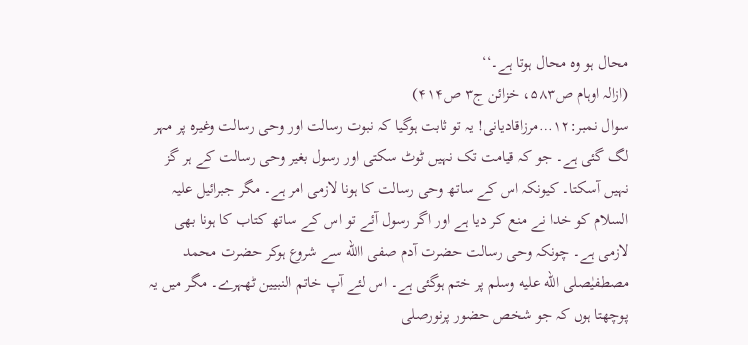محال ہو وہ محال ہوتا ہے۔‘‘
(ازالہ اوہام ص۵۸۳، خزائن ج۳ ص۴۱۴)
سوال نمبر:۱۲…مرزاقادیانی! یہ تو ثابت ہوگیا کہ نبوت رسالت اور وحی رسالت وغیرہ پر مہر لگ گئی ہے۔ جو کہ قیامت تک نہیں ٹوٹ سکتی اور رسول بغیر وحی رسالت کے ہر گز نہیں آسکتا۔ کیونکہ اس کے ساتھ وحی رسالت کا ہونا لازمی امر ہے۔ مگر جبرائیل علیہ السلام کو خدا نے منع کر دیا ہے اور اگر رسول آئے تو اس کے ساتھ کتاب کا ہونا بھی لازمی ہے۔ چونکہ وحی رسالت حضرت آدم صفی االله سے شروع ہوکر حضرت محمد مصطفیٰصلى الله عليه وسلم پر ختم ہوگئی ہے۔ اس لئے آپ خاتم النبیین ٹھہرے۔ مگر میں یہ پوچھتا ہوں کہ جو شخص حضور پرنورصلى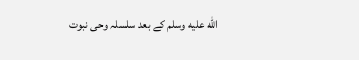الله عليه وسلم کے بعد سلسلہ وحی نبوت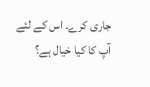جاری کرے۔ اس کے لئے آپ کا کیا خیال ہے؟